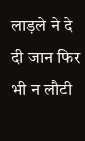लाड़ले ने दे दी जान फिर भी न लौटी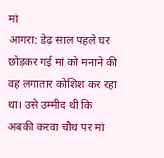मां
आगरा: डेढ़ साल पहले घर छोड़कर गई मां को मनाने की वह लगातार कोशिश कर रहा था। उसे उम्मीद थी कि अबकी करवा चौथ पर मां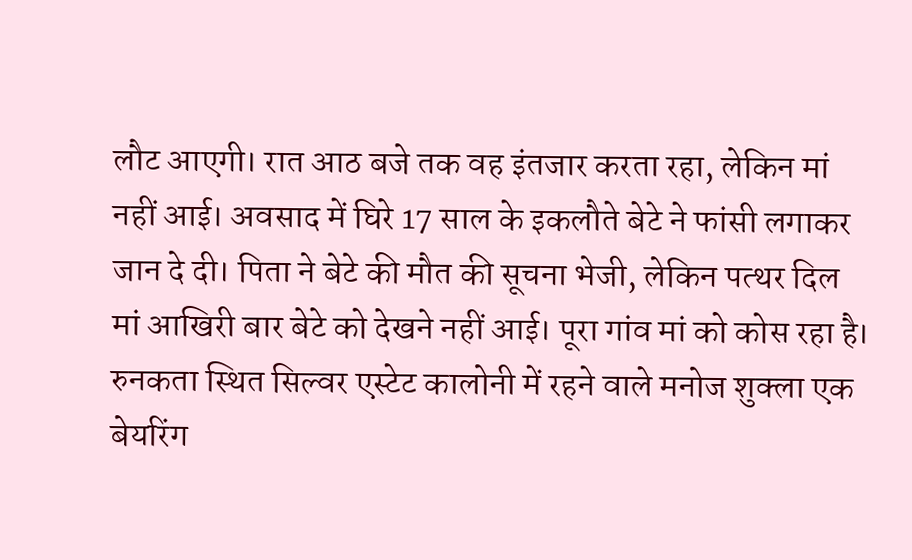लौट आएगी। रात आठ बजे तक वह इंतजार करता रहा, लेकिन मां नहीं आई। अवसाद में घिरे 17 साल के इकलौते बेटे ने फांसी लगाकर जान दे दी। पिता ने बेटे की मौत की सूचना भेजी, लेकिन पत्थर दिल मां आखिरी बार बेटे को देखने नहीं आई। पूरा गांव मां को कोस रहा है। रुनकता स्थित सिल्वर एस्टेट कालोनी में रहने वाले मनोज शुक्ला एक बेयरिंग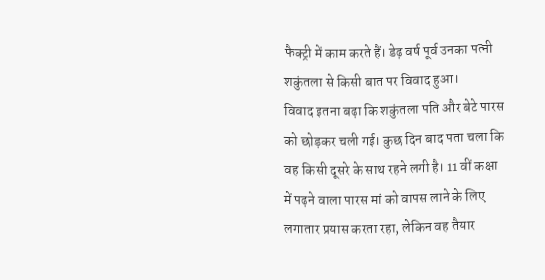फैक्ट्री में काम करते हैं। डेढ़ वर्ष पूर्व उनका पत्नी शकुंतला से किसी बात पर विवाद हुआ।
विवाद इतना बढ़ा कि शकुंतला पति और बेटे पारस को छोड़कर चली गई। कुछ दिन बाद पता चला कि वह किसी दूसरे के साथ रहने लगी है। 11 वीं कक्षा में पढ़ने वाला पारस मां को वापस लाने के लिए लगातार प्रयास करता रहा, लेकिन वह तैयार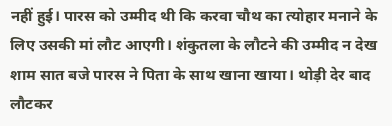नहीं हुई। पारस को उम्मीद थी कि करवा चौथ का त्योहार मनाने के लिए उसकी मां लौट आएगी। शंकुतला के लौटने की उम्मीद न देख शाम सात बजे पारस ने पिता के साथ खाना खाया। थोड़ी देर बाद लौटकर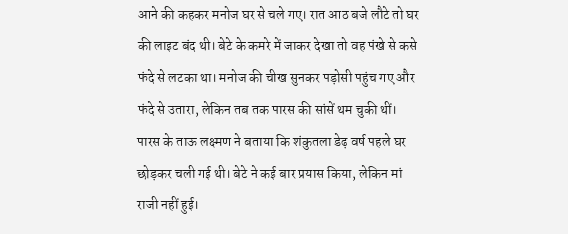आने की कहकर मनोज घर से चले गए। रात आठ बजे लौटे तो घर की लाइट बंद थी। बेटे के कमरे में जाकर देखा तो वह पंखे से कसे फंदे से लटका था। मनोज की चीख सुनकर पड़ोसी पहुंच गए और फंदे से उतारा, लेकिन तब तक पारस की सांसें थम चुकी थीं। पारस के ताऊ लक्ष्मण ने बताया कि शंकुतला डेढ़ वर्ष पहले घर छोड़कर चली गई थी। बेटे ने कई बार प्रयास किया, लेकिन मां राजी नहीं हुई।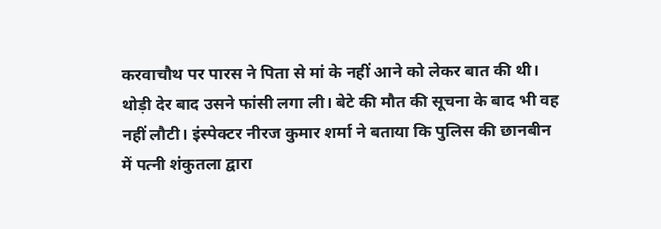करवाचौथ पर पारस ने पिता से मां के नहीं आने को लेकर बात की थी। थोड़ी देर बाद उसने फांसी लगा ली। बेटे की मौत की सूचना के बाद भी वह नहीं लौटी। इंस्पेक्टर नीरज कुमार शर्मा ने बताया कि पुलिस की छानबीन में पत्नी शंकुतला द्वारा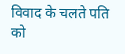विवाद के चलते पति को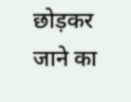छोड़कर जाने का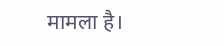मामला है।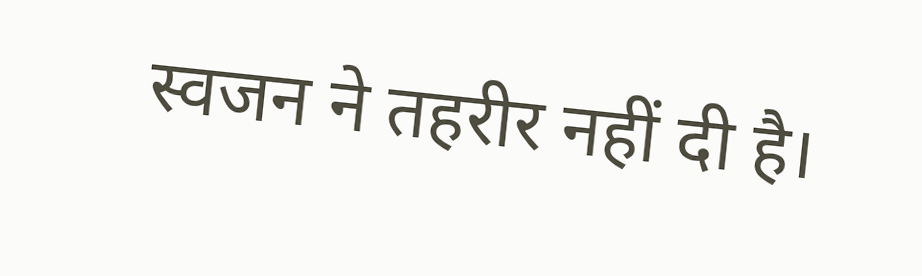स्वजन ने तहरीर नहीं दी है।